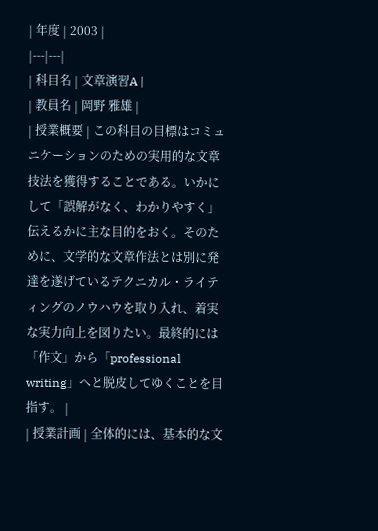| 年度 | 2003 |
|---|---|
| 科目名 | 文章演習A |
| 教員名 | 岡野 雅雄 |
| 授業概要 | この科目の目標はコミュニケーションのための実用的な文章技法を獲得することである。いかにして「誤解がなく、わかりやすく」伝えるかに主な目的をおく。そのために、文学的な文章作法とは別に発達を遂げているテクニカル・ライティングのノウハウを取り入れ、着実な実力向上を図りたい。最終的には「作文」から「professional writing」へと脱皮してゆくことを目指す。 |
| 授業計画 | 全体的には、基本的な文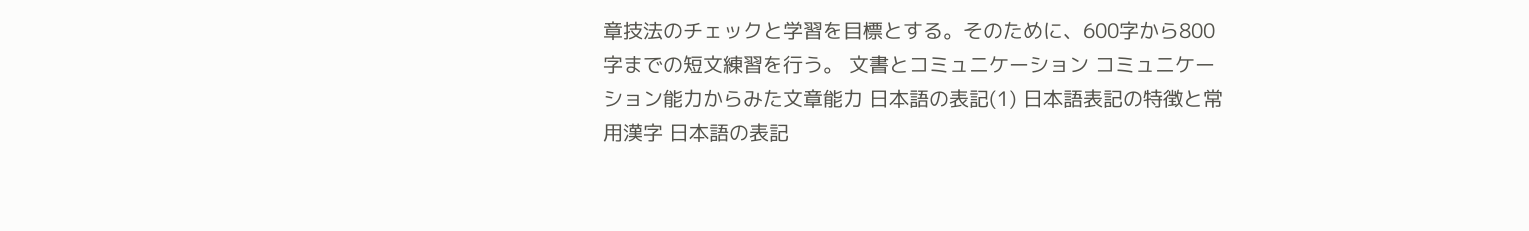章技法のチェックと学習を目標とする。そのために、600字から800字までの短文練習を行う。 文書とコミュニケーション コミュニケーション能力からみた文章能力 日本語の表記(1) 日本語表記の特徴と常用漢字 日本語の表記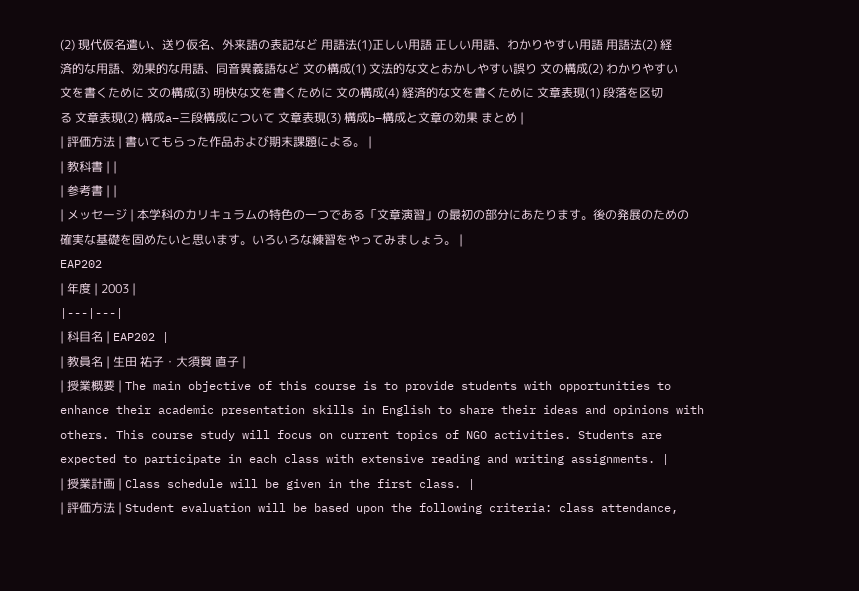(2) 現代仮名遣い、送り仮名、外来語の表記など 用語法(1)正しい用語 正しい用語、わかりやすい用語 用語法(2) 経済的な用語、効果的な用語、同音異義語など 文の構成(1) 文法的な文とおかしやすい誤り 文の構成(2) わかりやすい文を書くために 文の構成(3) 明快な文を書くために 文の構成(4) 経済的な文を書くために 文章表現(1) 段落を区切る 文章表現(2) 構成a–三段構成について 文章表現(3) 構成b–構成と文章の効果 まとめ |
| 評価方法 | 書いてもらった作品および期末課題による。 |
| 教科書 | |
| 参考書 | |
| メッセージ | 本学科のカリキュラムの特色の一つである「文章演習」の最初の部分にあたります。後の発展のための確実な基礎を固めたいと思います。いろいろな練習をやってみましょう。 |
EAP202
| 年度 | 2003 |
|---|---|
| 科目名 | EAP202 |
| 教員名 | 生田 祐子・大須賀 直子 |
| 授業概要 | The main objective of this course is to provide students with opportunities to enhance their academic presentation skills in English to share their ideas and opinions with others. This course study will focus on current topics of NGO activities. Students are expected to participate in each class with extensive reading and writing assignments. |
| 授業計画 | Class schedule will be given in the first class. |
| 評価方法 | Student evaluation will be based upon the following criteria: class attendance,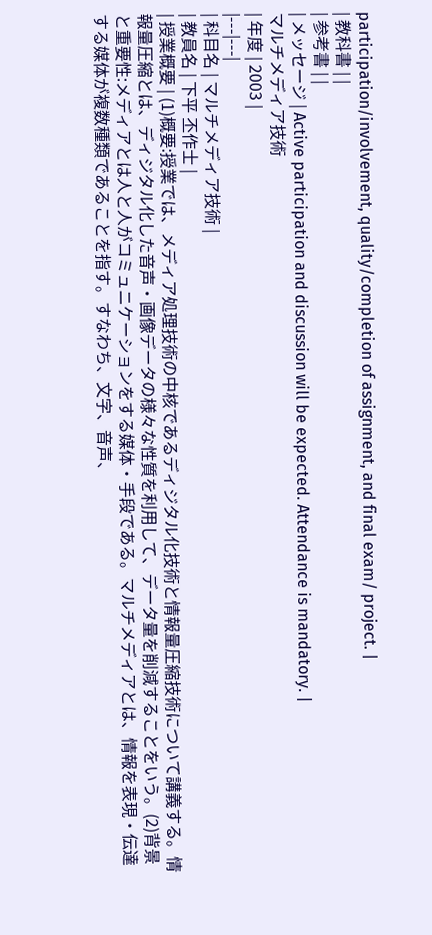participation/involvement, quality/completion of assignment, and final exam/ project. |
| 教科書 | |
| 参考書 | |
| メッセージ | Active participation and discussion will be expected. Attendance is mandatory. |
マルチメディア技術
| 年度 | 2003 |
|---|---|
| 科目名 | マルチメディア技術 |
| 教員名 | 下平 丕作士 |
| 授業概要 | (1)概要:授業では、メディア処理技術の中核であるディジタル化技術と情報量圧縮技術について講義する。情報量圧縮とは、ディジタル化した音声・画像データの様々な性質を利用して、データ量を削減することをいう。(2)背景と重要性:メディアとは人と人がコミュニケーションをする媒体・手段である。マルチメディアとは、情報を表現・伝達する媒体が複数種類であることを指す。すなわち、文字、音声、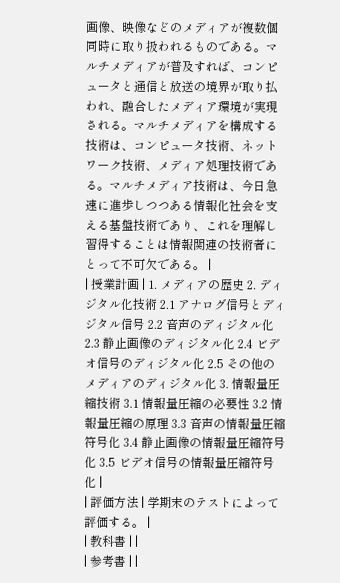画像、映像などのメディアが複数個同時に取り扱われるものである。マルチメディアが普及すれば、コンピュータと通信と放送の境界が取り払われ、融合したメディア環境が実現される。マルチメディアを構成する技術は、コンピュータ技術、ネットワーク技術、メディア処理技術である。マルチメディア技術は、今日急速に進歩しつつある情報化社会を支える基盤技術であり、これを理解し習得することは情報関連の技術者にとって不可欠である。 |
| 授業計画 | 1. メディアの歴史 2. ディジタル化技術 2.1 アナログ信号とディジタル信号 2.2 音声のディジタル化 2.3 静止画像のディジタル化 2.4 ビデオ信号のディジタル化 2.5 その他のメディアのディジタル化 3. 情報量圧縮技術 3.1 情報量圧縮の必要性 3.2 情報量圧縮の原理 3.3 音声の情報量圧縮符号化 3.4 静止画像の情報量圧縮符号化 3.5 ビデオ信号の情報量圧縮符号化 |
| 評価方法 | 学期末のテストによって評価する。 |
| 教科書 | |
| 参考書 | |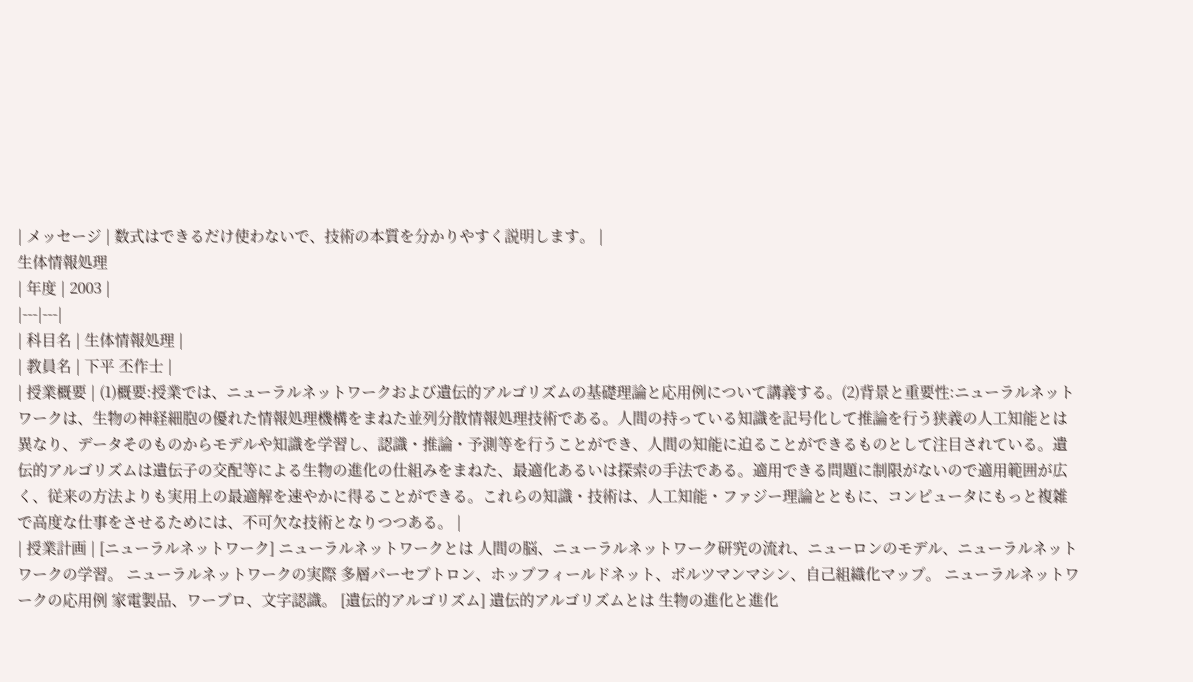| メッセージ | 数式はできるだけ使わないで、技術の本質を分かりやすく説明します。 |
生体情報処理
| 年度 | 2003 |
|---|---|
| 科目名 | 生体情報処理 |
| 教員名 | 下平 丕作士 |
| 授業概要 | (1)概要:授業では、ニューラルネットワークおよび遺伝的アルゴリズムの基礎理論と応用例について講義する。(2)背景と重要性:ニューラルネットワークは、生物の神経細胞の優れた情報処理機構をまねた並列分散情報処理技術である。人間の持っている知識を記号化して推論を行う狭義の人工知能とは異なり、データそのものからモデルや知識を学習し、認識・推論・予測等を行うことができ、人間の知能に迫ることができるものとして注目されている。遺伝的アルゴリズムは遺伝子の交配等による生物の進化の仕組みをまねた、最適化あるいは探索の手法である。適用できる問題に制限がないので適用範囲が広く、従来の方法よりも実用上の最適解を速やかに得ることができる。これらの知識・技術は、人工知能・ファジー理論とともに、コンピュータにもっと複雑で高度な仕事をさせるためには、不可欠な技術となりつつある。 |
| 授業計画 | [ニューラルネットワーク] ニューラルネットワークとは 人間の脳、ニューラルネットワーク研究の流れ、ニューロンのモデル、ニューラルネットワークの学習。 ニューラルネットワークの実際 多層パーセプトロン、ホップフィールドネット、ボルツマンマシン、自己組織化マップ。 ニューラルネットワークの応用例 家電製品、ワープロ、文字認識。 [遺伝的アルゴリズム] 遺伝的アルゴリズムとは 生物の進化と進化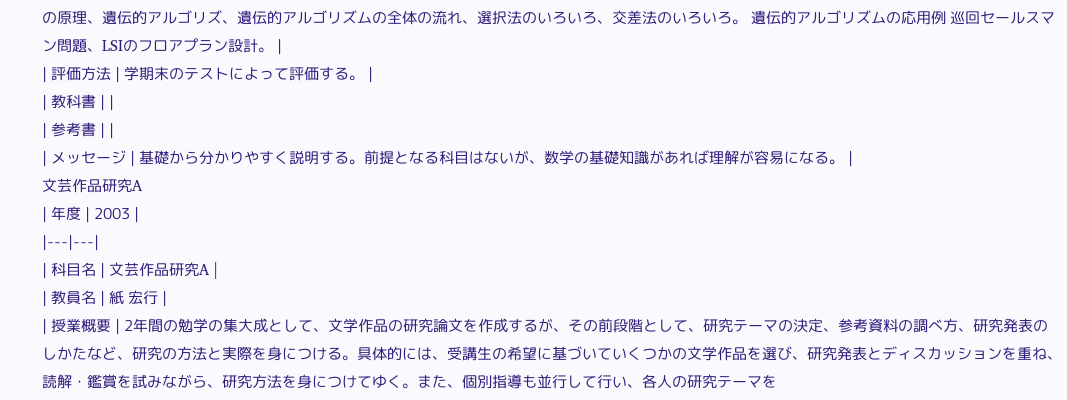の原理、遺伝的アルゴリズ、遺伝的アルゴリズムの全体の流れ、選択法のいろいろ、交差法のいろいろ。 遺伝的アルゴリズムの応用例 巡回セールスマン問題、LSIのフロアプラン設計。 |
| 評価方法 | 学期末のテストによって評価する。 |
| 教科書 | |
| 参考書 | |
| メッセージ | 基礎から分かりやすく説明する。前提となる科目はないが、数学の基礎知識があれば理解が容易になる。 |
文芸作品研究A
| 年度 | 2003 |
|---|---|
| 科目名 | 文芸作品研究A |
| 教員名 | 紙 宏行 |
| 授業概要 | 2年間の勉学の集大成として、文学作品の研究論文を作成するが、その前段階として、研究テーマの決定、参考資料の調べ方、研究発表のしかたなど、研究の方法と実際を身につける。具体的には、受講生の希望に基づいていくつかの文学作品を選び、研究発表とディスカッションを重ね、読解・鑑賞を試みながら、研究方法を身につけてゆく。また、個別指導も並行して行い、各人の研究テーマを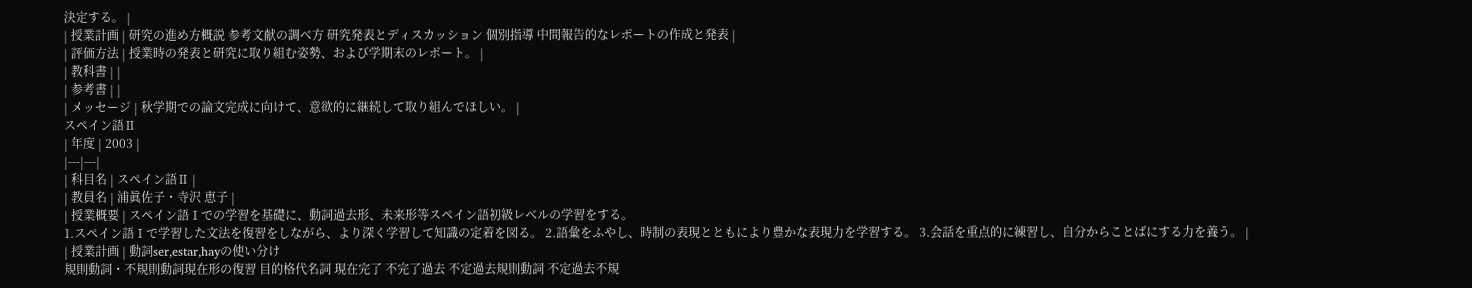決定する。 |
| 授業計画 | 研究の進め方概説 参考文献の調べ方 研究発表とディスカッション 個別指導 中間報告的なレポートの作成と発表 |
| 評価方法 | 授業時の発表と研究に取り組む姿勢、および学期末のレポート。 |
| 教科書 | |
| 参考書 | |
| メッセージ | 秋学期での論文完成に向けて、意欲的に継続して取り組んでほしい。 |
スペイン語Ⅱ
| 年度 | 2003 |
|---|---|
| 科目名 | スペイン語Ⅱ |
| 教員名 | 浦眞佐子・寺沢 恵子 |
| 授業概要 | スペイン語Ⅰでの学習を基礎に、動詞過去形、未来形等スペイン語初級レベルの学習をする。
1.スペイン語Ⅰで学習した文法を復習をしながら、より深く学習して知識の定着を図る。 2.語彙をふやし、時制の表現とともにより豊かな表現力を学習する。 3.会話を重点的に練習し、自分からことばにする力を養う。 |
| 授業計画 | 動詞ser,estar,hayの使い分け
規則動詞・不規則動詞現在形の復習 目的格代名詞 現在完了 不完了過去 不定過去規則動詞 不定過去不規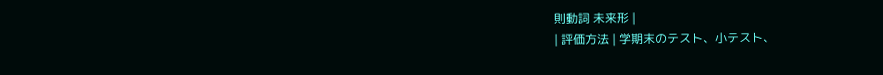則動詞 未来形 |
| 評価方法 | 学期末のテスト、小テスト、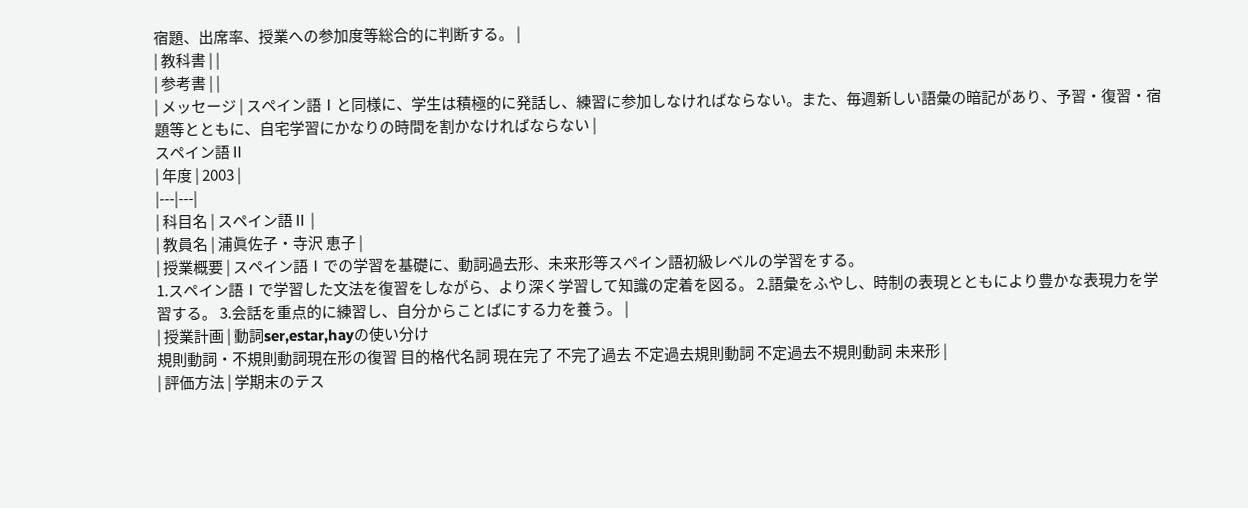宿題、出席率、授業への参加度等総合的に判断する。 |
| 教科書 | |
| 参考書 | |
| メッセージ | スペイン語Ⅰと同様に、学生は積極的に発話し、練習に参加しなければならない。また、毎週新しい語彙の暗記があり、予習・復習・宿題等とともに、自宅学習にかなりの時間を割かなければならない |
スペイン語Ⅱ
| 年度 | 2003 |
|---|---|
| 科目名 | スペイン語Ⅱ |
| 教員名 | 浦眞佐子・寺沢 恵子 |
| 授業概要 | スペイン語Ⅰでの学習を基礎に、動詞過去形、未来形等スペイン語初級レベルの学習をする。
1.スペイン語Ⅰで学習した文法を復習をしながら、より深く学習して知識の定着を図る。 2.語彙をふやし、時制の表現とともにより豊かな表現力を学習する。 3.会話を重点的に練習し、自分からことばにする力を養う。 |
| 授業計画 | 動詞ser,estar,hayの使い分け
規則動詞・不規則動詞現在形の復習 目的格代名詞 現在完了 不完了過去 不定過去規則動詞 不定過去不規則動詞 未来形 |
| 評価方法 | 学期末のテス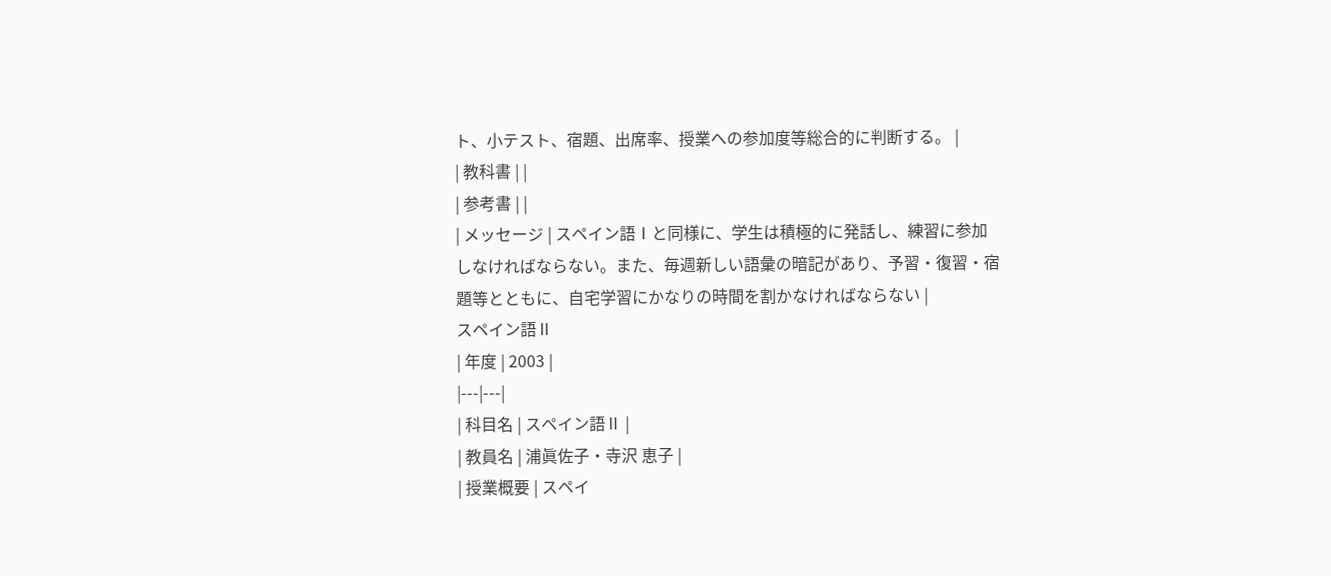ト、小テスト、宿題、出席率、授業への参加度等総合的に判断する。 |
| 教科書 | |
| 参考書 | |
| メッセージ | スペイン語Ⅰと同様に、学生は積極的に発話し、練習に参加しなければならない。また、毎週新しい語彙の暗記があり、予習・復習・宿題等とともに、自宅学習にかなりの時間を割かなければならない |
スペイン語Ⅱ
| 年度 | 2003 |
|---|---|
| 科目名 | スペイン語Ⅱ |
| 教員名 | 浦眞佐子・寺沢 恵子 |
| 授業概要 | スペイ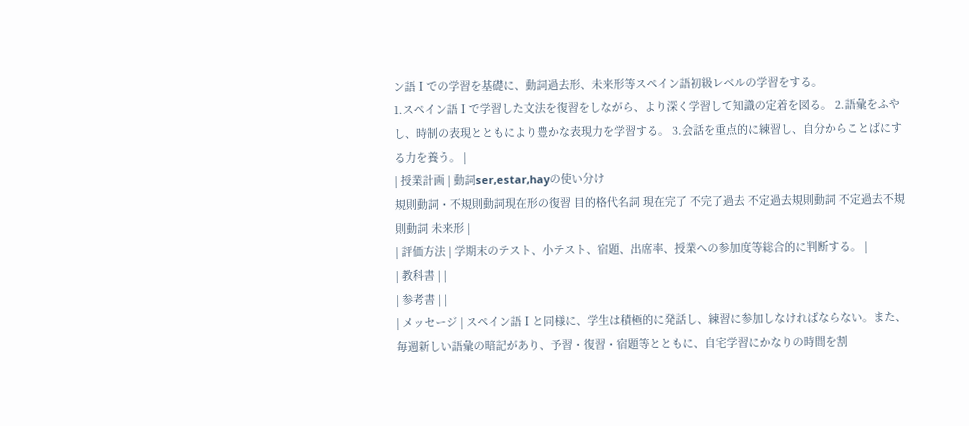ン語Ⅰでの学習を基礎に、動詞過去形、未来形等スペイン語初級レベルの学習をする。
1.スペイン語Ⅰで学習した文法を復習をしながら、より深く学習して知識の定着を図る。 2.語彙をふやし、時制の表現とともにより豊かな表現力を学習する。 3.会話を重点的に練習し、自分からことばにする力を養う。 |
| 授業計画 | 動詞ser,estar,hayの使い分け
規則動詞・不規則動詞現在形の復習 目的格代名詞 現在完了 不完了過去 不定過去規則動詞 不定過去不規則動詞 未来形 |
| 評価方法 | 学期末のテスト、小テスト、宿題、出席率、授業への参加度等総合的に判断する。 |
| 教科書 | |
| 参考書 | |
| メッセージ | スペイン語Ⅰと同様に、学生は積極的に発話し、練習に参加しなければならない。また、毎週新しい語彙の暗記があり、予習・復習・宿題等とともに、自宅学習にかなりの時間を割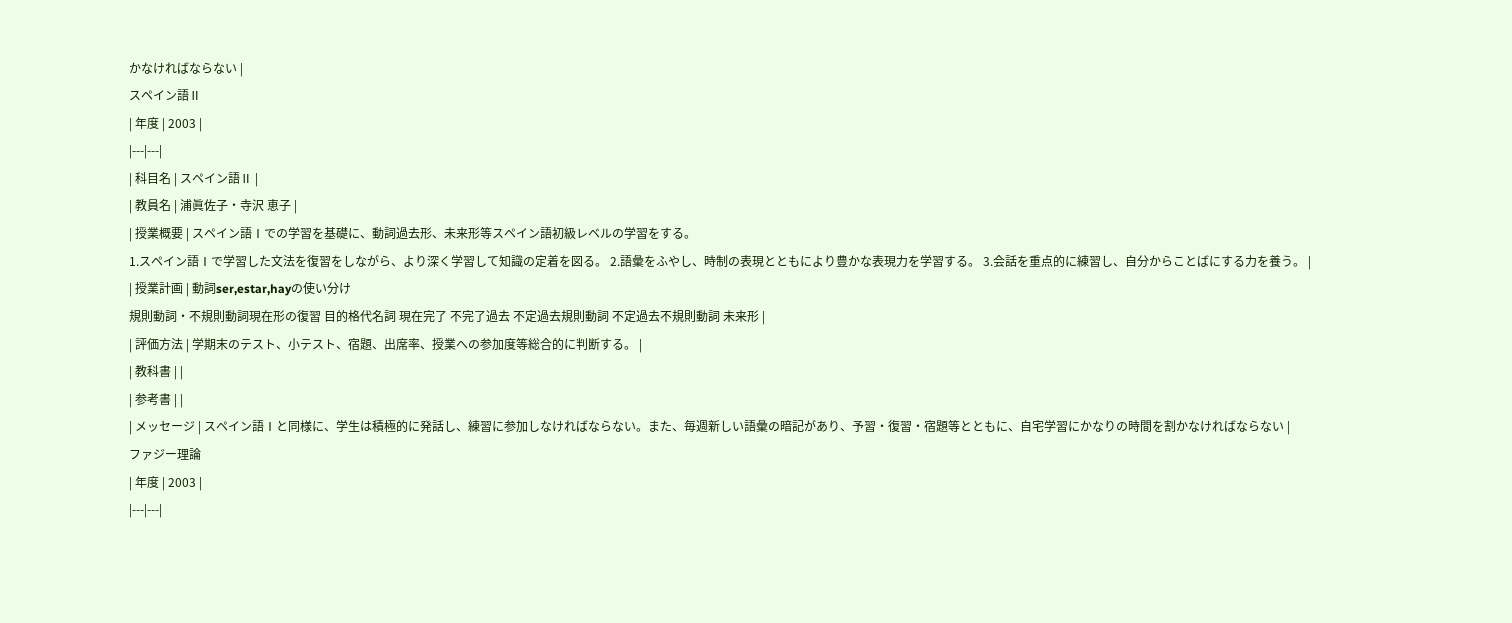かなければならない |
スペイン語Ⅱ
| 年度 | 2003 |
|---|---|
| 科目名 | スペイン語Ⅱ |
| 教員名 | 浦眞佐子・寺沢 恵子 |
| 授業概要 | スペイン語Ⅰでの学習を基礎に、動詞過去形、未来形等スペイン語初級レベルの学習をする。
1.スペイン語Ⅰで学習した文法を復習をしながら、より深く学習して知識の定着を図る。 2.語彙をふやし、時制の表現とともにより豊かな表現力を学習する。 3.会話を重点的に練習し、自分からことばにする力を養う。 |
| 授業計画 | 動詞ser,estar,hayの使い分け
規則動詞・不規則動詞現在形の復習 目的格代名詞 現在完了 不完了過去 不定過去規則動詞 不定過去不規則動詞 未来形 |
| 評価方法 | 学期末のテスト、小テスト、宿題、出席率、授業への参加度等総合的に判断する。 |
| 教科書 | |
| 参考書 | |
| メッセージ | スペイン語Ⅰと同様に、学生は積極的に発話し、練習に参加しなければならない。また、毎週新しい語彙の暗記があり、予習・復習・宿題等とともに、自宅学習にかなりの時間を割かなければならない |
ファジー理論
| 年度 | 2003 |
|---|---|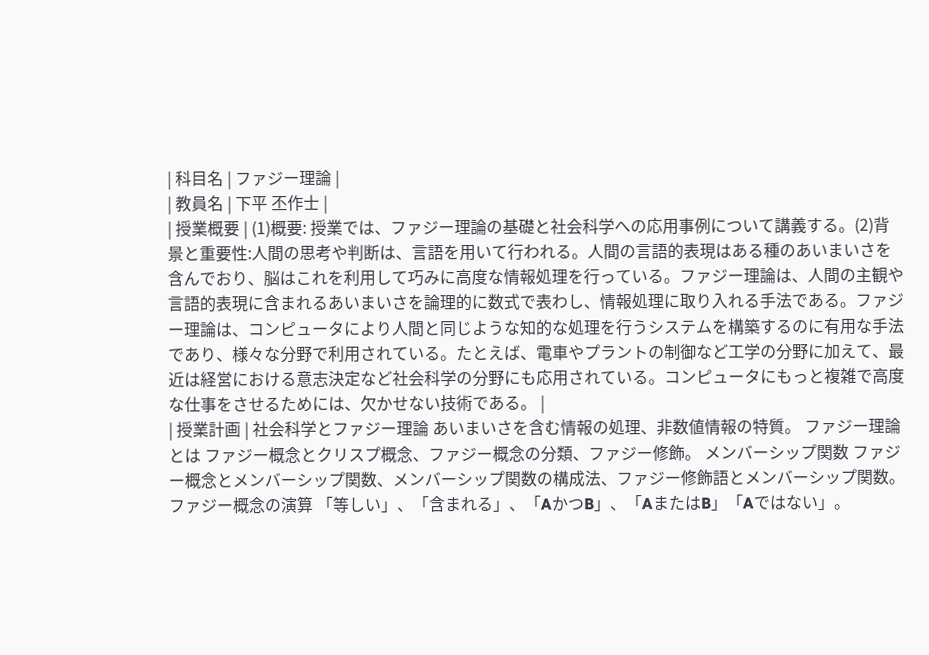| 科目名 | ファジー理論 |
| 教員名 | 下平 丕作士 |
| 授業概要 | (1)概要: 授業では、ファジー理論の基礎と社会科学への応用事例について講義する。(2)背景と重要性:人間の思考や判断は、言語を用いて行われる。人間の言語的表現はある種のあいまいさを含んでおり、脳はこれを利用して巧みに高度な情報処理を行っている。ファジー理論は、人間の主観や言語的表現に含まれるあいまいさを論理的に数式で表わし、情報処理に取り入れる手法である。ファジー理論は、コンピュータにより人間と同じような知的な処理を行うシステムを構築するのに有用な手法であり、様々な分野で利用されている。たとえば、電車やプラントの制御など工学の分野に加えて、最近は経営における意志決定など社会科学の分野にも応用されている。コンピュータにもっと複雑で高度な仕事をさせるためには、欠かせない技術である。 |
| 授業計画 | 社会科学とファジー理論 あいまいさを含む情報の処理、非数値情報の特質。 ファジー理論とは ファジー概念とクリスプ概念、ファジー概念の分類、ファジー修飾。 メンバーシップ関数 ファジー概念とメンバーシップ関数、メンバーシップ関数の構成法、ファジー修飾語とメンバーシップ関数。 ファジー概念の演算 「等しい」、「含まれる」、「AかつB」、「AまたはB」「Aではない」。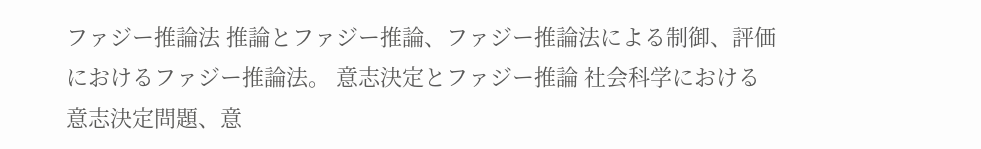ファジー推論法 推論とファジー推論、ファジー推論法による制御、評価におけるファジー推論法。 意志決定とファジー推論 社会科学における意志決定問題、意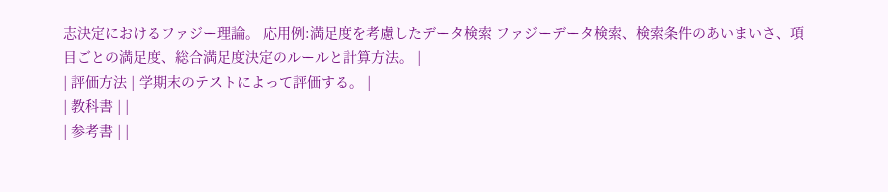志決定におけるファジー理論。 応用例:満足度を考慮したデータ検索 ファジーデータ検索、検索条件のあいまいさ、項目ごとの満足度、総合満足度決定のルールと計算方法。 |
| 評価方法 | 学期末のテストによって評価する。 |
| 教科書 | |
| 参考書 | |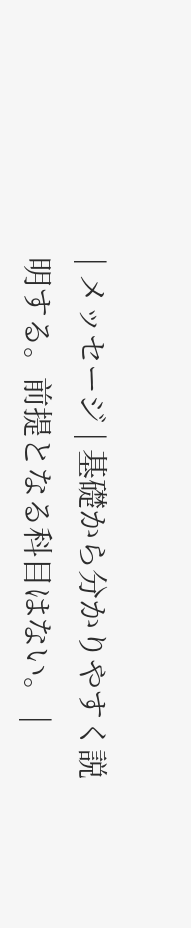| メッセージ | 基礎から分かりやすく説明する。前提となる科目はない。 |